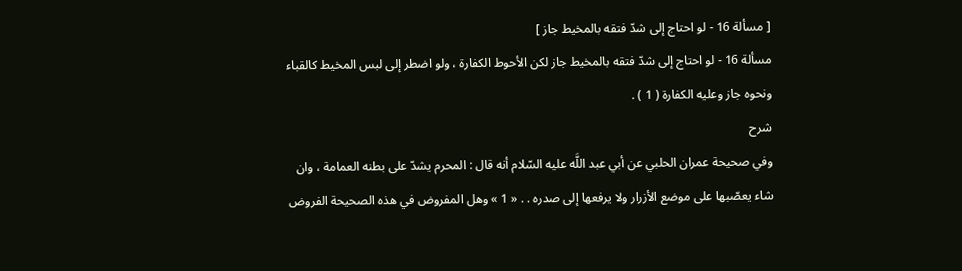[ مسألة 16 - لو احتاج إلى شدّ فتقه بالمخيط جاز ]
مسألة 16 - لو احتاج إلى شدّ فتقه بالمخيط جاز لكن الأحوط الكفارة ، ولو اضطر إلى لبس المخيط كالقباء ونحوه جاز وعليه الكفارة ( 1 ) .
شرح
وفي صحيحة عمران الحلبي عن أبي عبد اللَّه عليه السّلام أنه قال : المحرم يشدّ على بطنه العمامة ، وان شاء يعصّبها على موضع الأزرار ولا يرفعها إلى صدره . . « 1 » وهل المفروض في هذه الصحيحة الفروض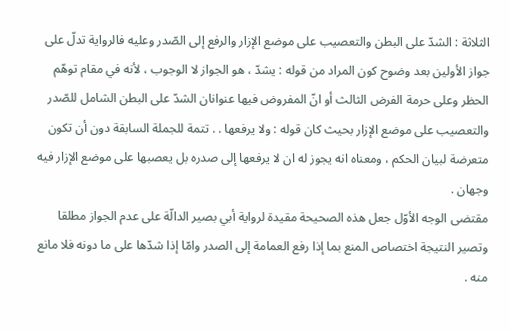الثلاثة : الشدّ على البطن والتعصيب على موضع الإزار والرفع إلى الصّدر وعليه فالرواية تدلّ على جواز الأولين بعد وضوح كون المراد من قوله : يشدّ ، هو الجواز لا الوجوب ، لأنه في مقام توهّم الحظر وعلى حرمة الفرض الثالث أو انّ المفروض فيها عنوانان الشدّ على البطن الشامل للصّدر والتعصيب على موضع الإزار بحيث كان قوله : ولا يرفعها . . تتمة للجملة السابقة دون أن تكون متعرضة لبيان الحكم ، ومعناه انه يجوز له ان لا يرفعها إلى صدره بل يعصبها على موضع الإزار فيه وجهان .
مقتضى الوجه الأوّل جعل هذه الصحيحة مقيدة لرواية أبي بصير الدالّة على عدم الجواز مطلقا وتصير النتيجة اختصاص المنع بما إذا رفع العمامة إلى الصدر وامّا إذا شدّها على ما دونه فلا مانع منه .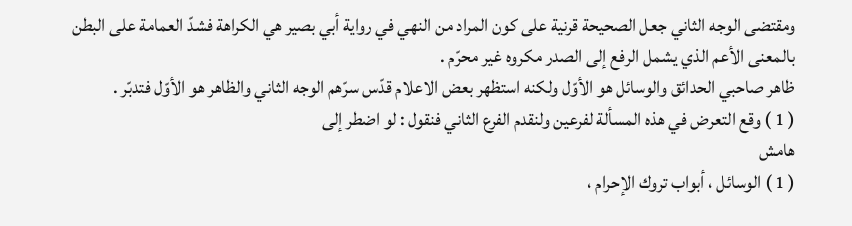ومقتضى الوجه الثاني جعل الصحيحة قرنية على كون المراد من النهي في رواية أبي بصير هي الكراهة فشدّ العمامة على البطن بالمعنى الأعم الذي يشمل الرفع إلى الصدر مكروه غير محرّم .
ظاهر صاحبي الحدائق والوسائل هو الأوّل ولكنه استظهر بعض الاعلام قدّس سرّهم الوجه الثاني والظاهر هو الأوّل فتدبّر .
( 1 ) وقع التعرض في هذه المسألة لفرعين ولنقدم الفرع الثاني فنقول : لو اضطر إلى
هامش
( 1 ) الوسائل ، أبواب تروك الإحرام ،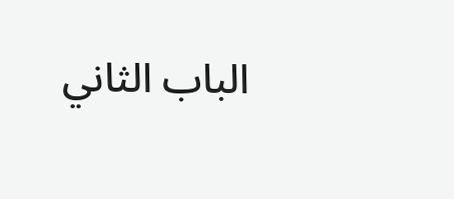الباب الثاني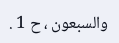والسبعون ، ح 1 .